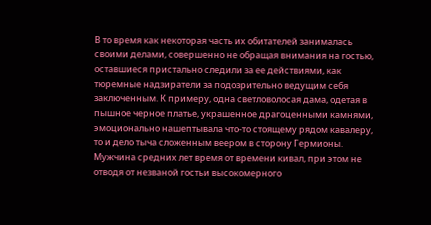В то время как некоторая часть их обитателей занималась своими делами, совершенно не обращая внимания на гостью, оставшиеся пристально следили за ее действиями, как тюремные надзиратели за подозрительно ведущим себя заключенным. К примеру, одна светловолосая дама, одетая в пышное черное платье, украшенное драгоценными камнями, эмоционально нашептывала что-то стоящему рядом кавалеру, то и дело тыча сложенным веером в сторону Гермионы. Мужчина средних лет время от времени кивал, при этом не отводя от незваной гостьи высокомерного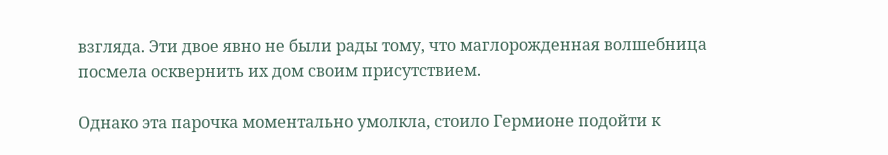взгляда. Эти двое явно не были рады тому, что маглорожденная волшебница посмела осквернить их дом своим присутствием.

Однако эта парочка моментально умолкла, стоило Гермионе подойти к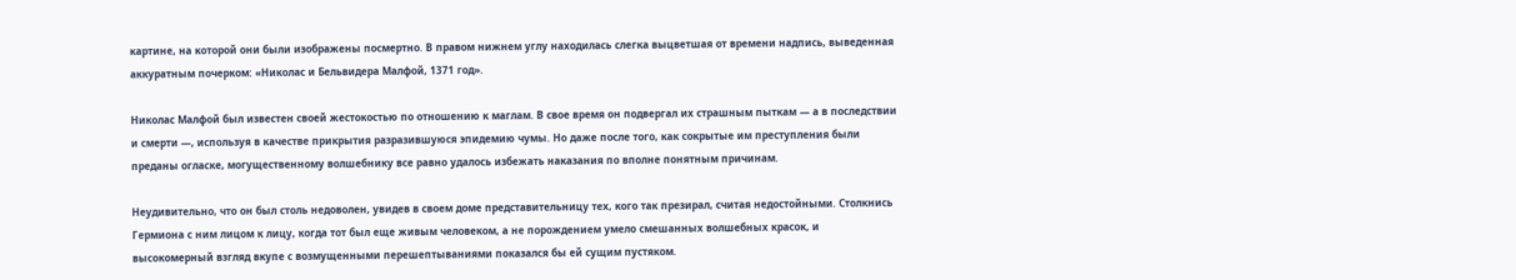картине, на которой они были изображены посмертно. В правом нижнем углу находилась слегка выцветшая от времени надпись, выведенная аккуратным почерком: «Николас и Бельвидера Малфой, 1371 год».

Николас Малфой был известен своей жестокостью по отношению к маглам. В свое время он подвергал их страшным пыткам — а в последствии и смерти —, используя в качестве прикрытия разразившуюся эпидемию чумы. Но даже после того, как сокрытые им преступления были преданы огласке, могущественному волшебнику все равно удалось избежать наказания по вполне понятным причинам.

Неудивительно, что он был столь недоволен, увидев в своем доме представительницу тех, кого так презирал, считая недостойными. Столкнись Гермиона с ним лицом к лицу, когда тот был еще живым человеком, а не порождением умело смешанных волшебных красок, и высокомерный взгляд вкупе с возмущенными перешептываниями показался бы ей сущим пустяком.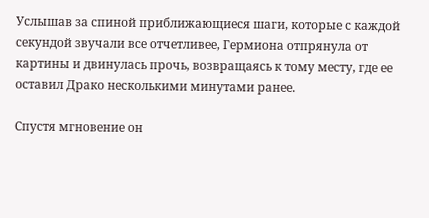Услышав за спиной приближающиеся шаги, которые с каждой секундой звучали все отчетливее, Гермиона отпрянула от картины и двинулась прочь, возвращаясь к тому месту, где ее оставил Драко несколькими минутами ранее.

Спустя мгновение он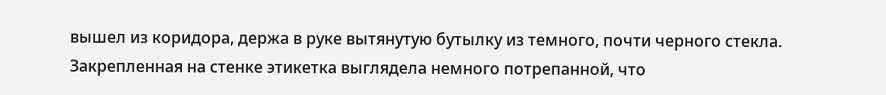вышел из коридора, держа в руке вытянутую бутылку из темного, почти черного стекла. Закрепленная на стенке этикетка выглядела немного потрепанной, что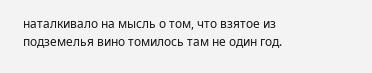наталкивало на мысль о том, что взятое из подземелья вино томилось там не один год.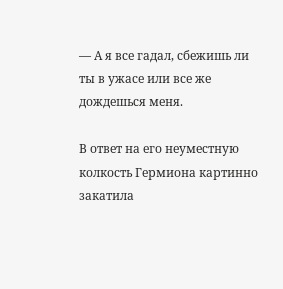— А я все гадал, сбежишь ли ты в ужасе или все же дождешься меня.

В ответ на его неуместную колкость Гермиона картинно закатила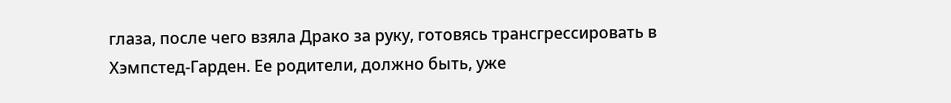глаза, после чего взяла Драко за руку, готовясь трансгрессировать в Хэмпстед-Гарден. Ее родители, должно быть, уже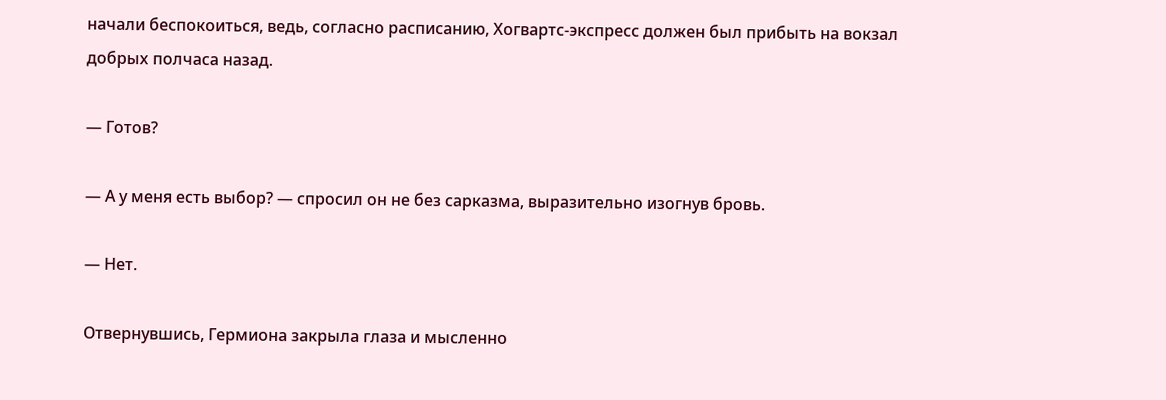начали беспокоиться, ведь, согласно расписанию, Хогвартс-экспресс должен был прибыть на вокзал добрых полчаса назад.

— Готов?

— А у меня есть выбор? — спросил он не без сарказма, выразительно изогнув бровь.

— Нет.

Отвернувшись, Гермиона закрыла глаза и мысленно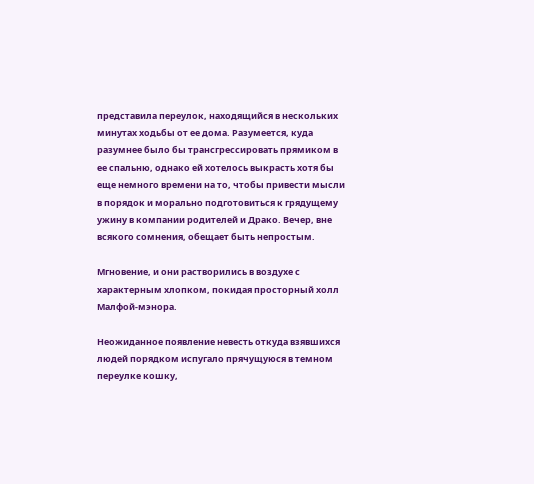представила переулок, находящийся в нескольких минутах ходьбы от ее дома. Разумеется, куда разумнее было бы трансгрессировать прямиком в ее спальню, однако ей хотелось выкрасть хотя бы еще немного времени на то, чтобы привести мысли в порядок и морально подготовиться к грядущему ужину в компании родителей и Драко. Вечер, вне всякого сомнения, обещает быть непростым.

Мгновение, и они растворились в воздухе с характерным хлопком, покидая просторный холл Малфой-мэнора.

Неожиданное появление невесть откуда взявшихся людей порядком испугало прячущуюся в темном переулке кошку,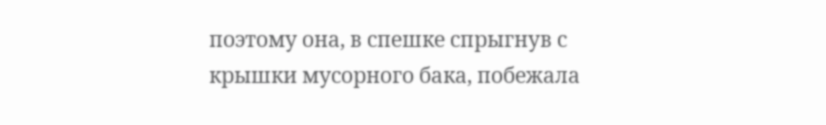поэтому она, в спешке спрыгнув с крышки мусорного бака, побежала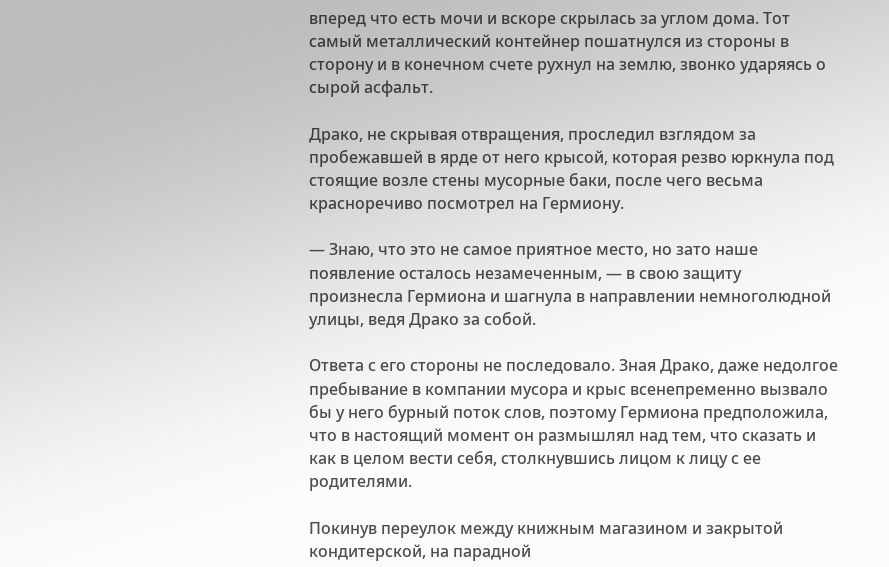вперед что есть мочи и вскоре скрылась за углом дома. Тот самый металлический контейнер пошатнулся из стороны в сторону и в конечном счете рухнул на землю, звонко ударяясь о сырой асфальт.

Драко, не скрывая отвращения, проследил взглядом за пробежавшей в ярде от него крысой, которая резво юркнула под стоящие возле стены мусорные баки, после чего весьма красноречиво посмотрел на Гермиону.

— Знаю, что это не самое приятное место, но зато наше появление осталось незамеченным, — в свою защиту произнесла Гермиона и шагнула в направлении немноголюдной улицы, ведя Драко за собой.

Ответа с его стороны не последовало. Зная Драко, даже недолгое пребывание в компании мусора и крыс всенепременно вызвало бы у него бурный поток слов, поэтому Гермиона предположила, что в настоящий момент он размышлял над тем, что сказать и как в целом вести себя, столкнувшись лицом к лицу с ее родителями.

Покинув переулок между книжным магазином и закрытой кондитерской, на парадной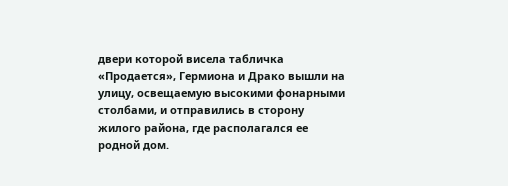двери которой висела табличка «Продается», Гермиона и Драко вышли на улицу, освещаемую высокими фонарными столбами, и отправились в сторону жилого района, где располагался ее родной дом.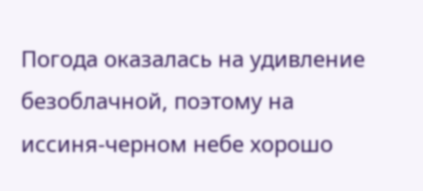Погода оказалась на удивление безоблачной, поэтому на иссиня-черном небе хорошо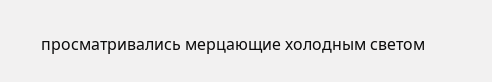просматривались мерцающие холодным светом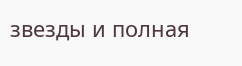звезды и полная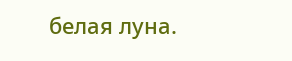белая луна.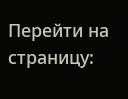Перейти на страницу: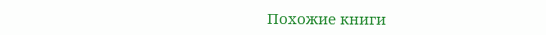Похожие книги